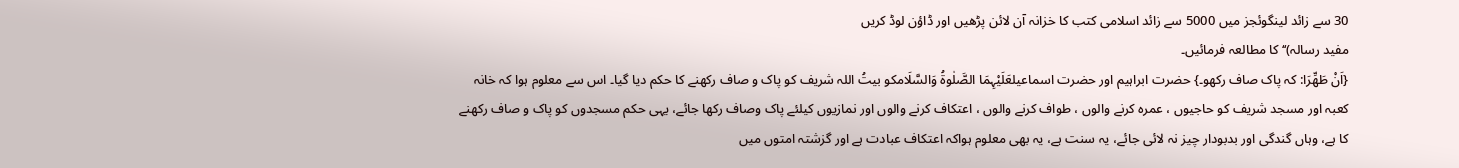30 سے زائد لینگوئجز میں 5000 سے زائد اسلامی کتب کا خزانہ آن لائن پڑھیں اور ڈاؤن لوڈ کریں
مفید رسالہ)‘‘ کا مطالعہ فرمائیں۔
{اَنْ طَهِّرَا: کہ پاک صاف رکھو۔} حضرت ابراہیم اور حضرت اسماعیلعَلَیْہِمَا الصَّلٰوۃُ وَالسَّلَامکو بیتُ اللہ شریف کو پاک و صاف رکھنے کا حکم دیا گیا۔ اس سے معلوم ہوا کہ خانہ کعبہ اور مسجد شریف کو حاجیوں ، عمرہ کرنے والوں ، طواف کرنے والوں ، اعتکاف کرنے والوں اور نمازیوں کیلئے پاک وصاف رکھا جائے، یہی حکم مسجدوں کو پاک و صاف رکھنے کا ہے، وہاں گندگی اور بدبودار چیز نہ لائی جائے، یہ سنت ہے، یہ بھی معلوم ہواکہ اعتکاف عبادت ہے اور گزشتہ امتوں میں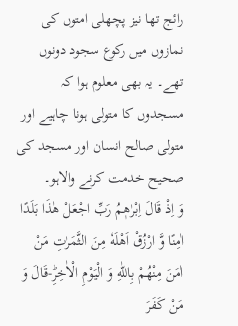رائج تھا نیز پچھلی امتوں کی نمازوں میں رکوع سجود دونوں تھے۔ یہ بھی معلوم ہوا کہ مسجدوں کا متولی ہونا چاہیے اور متولی صالح انسان اور مسجد کی صحیح خدمت کرنے والاہو۔
وَ اِذْ قَالَ اِبْرٰهٖمُ رَبِّ اجْعَلْ هٰذَا بَلَدًا اٰمِنًا وَّ ارْزُقْ اَهْلَهٗ مِنَ الثَّمَرٰتِ مَنْ اٰمَنَ مِنْهُمْ بِاللّٰهِ وَ الْیَوْمِ الْاٰخِرِؕ-قَالَ وَ مَنْ كَفَرَ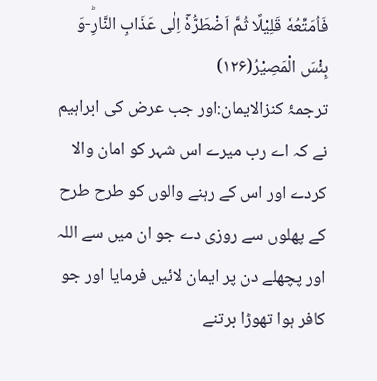فَاُمَتِّعُهٗ قَلِیْلًا ثُمَّ اَضْطَرُّهٗۤ اِلٰى عَذَابِ النَّارِؕ-وَ بِئْسَ الْمَصِیْرُ(۱۲۶)
ترجمۂ کنزالایمان:اور جب عرض کی ابراہیم نے کہ اے رب میرے اس شہر کو امان والا کردے اور اس کے رہنے والوں کو طرح طرح کے پھلوں سے روزی دے جو ان میں سے اللہ اور پچھلے دن پر ایمان لائیں فرمایا اور جو کافر ہوا تھوڑا برتنے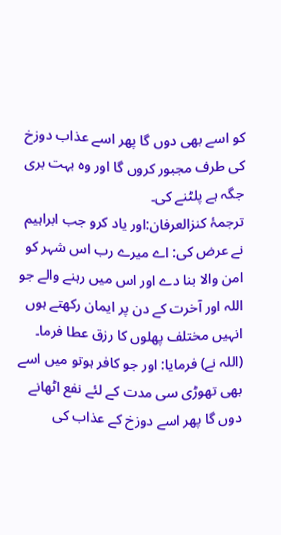کو اسے بھی دوں گا پھر اسے عذاب دوزخ کی طرف مجبور کروں گا اور وہ بہت بری جگہ ہے پلٹنے کی۔
ترجمۂ کنزالعرفان:اور یاد کرو جب ابراہیم نے عرض کی: اے میرے رب اس شہر کو امن والا بنا دے اور اس میں رہنے والے جو اللہ اور آخرت کے دن پر ایمان رکھتے ہوں انہیں مختلف پھلوں کا رزق عطا فرما۔ (اللہ نے) فرمایا: اور جو کافر ہوتو میں اسے بھی تھوڑی سی مدت کے لئے نفع اٹھانے دوں گا پھر اسے دوزخ کے عذاب کی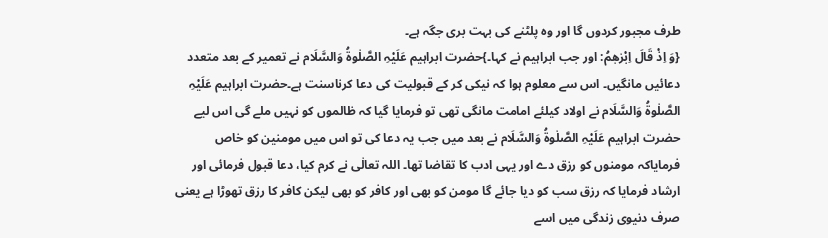طرف مجبور کردوں گا اور وہ پلٹنے کی بہت بری جگہ ہے۔
{وَ اِذْ قَالَ اِبْرٰهٖمُ: اور جب ابراہیم نے کہا۔}حضرت ابراہیم عَلَیْہِ الصَّلٰوۃُ وَالسَّلَام نے تعمیر کے بعد متعدد دعائیں مانگیں۔ اس سے معلوم ہوا کہ نیکی کر کے قبولیت کی دعا کرناسنت ہے۔حضرت ابراہیم عَلَیْہِ الصَّلٰوۃُ وَالسَّلَام نے اولاد کیلئے امامت مانگی تھی تو فرمایا گیا کہ ظالموں کو نہیں ملے گی اس لیے حضرت ابراہیم عَلَیْہِ الصَّلٰوۃُ وَالسَّلَام نے بعد میں جب یہ دعا کی تو اس میں مومنین کو خاص فرمایاکہ مومنوں کو رزق دے اور یہی ادب کا تقاضا تھا۔ اللہ تعالٰی نے کرم کیا، دعا قبول فرمائی اور ارشاد فرمایا کہ رزق سب کو دیا جائے گا مومن کو بھی اور کافر کو بھی لیکن کافر کا رزق تھوڑا ہے یعنی صرف دنیوی زندگی میں اسے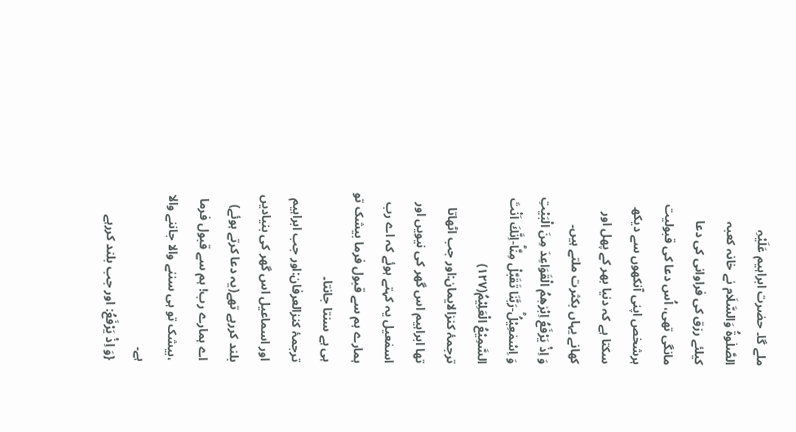ملے گا۔ حضرت ابراہیم عَلَیْہِ الصَّلٰوۃُ وَالسَّلَام نے خانہ کعبہ کیلئے رزق کی فراوانی کی دعا مانگی تھی، اُس دعا کی قبولیت ہرشخص اپنی آنکھوں سے دیکھ سکتا ہے کہ دنیا بھر کے پھل اور کھانے یہاں بکثرت ملتے ہیں۔
وَ اِذْ یَرْفَعُ اِبْرٰهٖمُ الْقَوَاعِدَ مِنَ الْبَیْتِ وَ اِسْمٰعِیْلُؕ-رَبَّنَا تَقَبَّلْ مِنَّاؕ-اِنَّكَ اَنْتَ السَّمِیْعُ الْعَلِیْمُ(۱۲۷)
ترجمۂ کنزالایمان:اور جب اٹھاتا تھا ابراہیم اس گھر کی نیویں اور اسمٰعیل یہ کہتے ہوئے کہ اے رب ہمارے ہم سے قبول فرما بیشک تو ہی ہے سنتا جانتا۔
ترجمۂ کنزالعرفان:اور جب ابراہیم اور اسماعیل اس گھر کی بنیادیں بلند کررہے تھے(یہ دعا کرتے ہوئے) اے ہمارے رب! ہم سے قبول فرما ،بیشک تو ہی سننے والا جاننے والا ہے۔
{وَ اِذْ یَرْفَعُ: اور جب بلند کررہے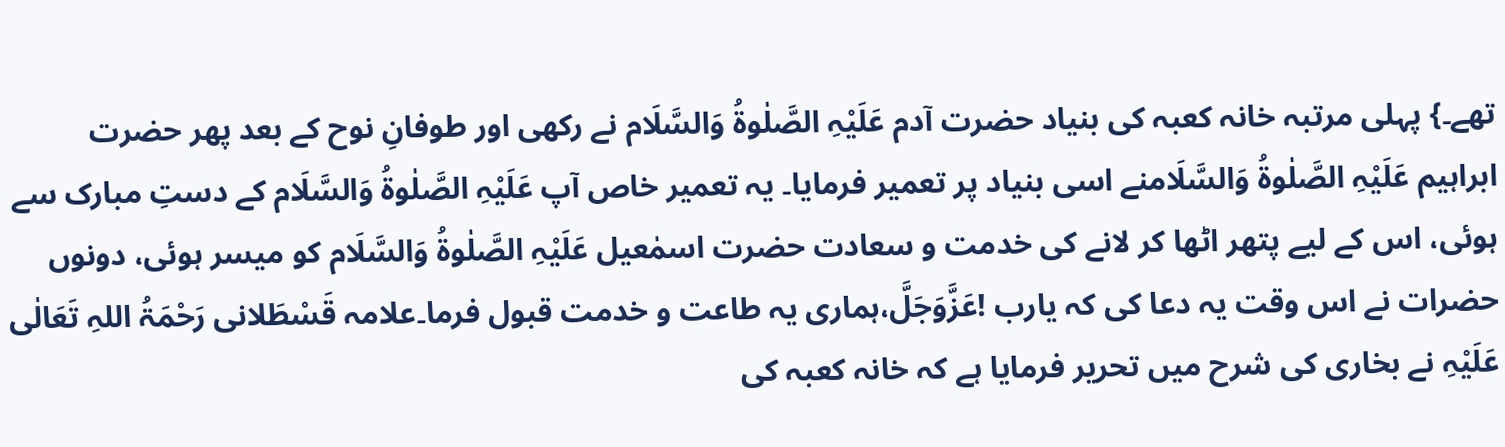تھے۔} پہلی مرتبہ خانہ کعبہ کی بنیاد حضرت آدم عَلَیْہِ الصَّلٰوۃُ وَالسَّلَام نے رکھی اور طوفانِ نوح کے بعد پھر حضرت ابراہیم عَلَیْہِ الصَّلٰوۃُ وَالسَّلَامنے اسی بنیاد پر تعمیر فرمایا۔ یہ تعمیر خاص آپ عَلَیْہِ الصَّلٰوۃُ وَالسَّلَام کے دستِ مبارک سے ہوئی، اس کے لیے پتھر اٹھا کر لانے کی خدمت و سعادت حضرت اسمٰعیل عَلَیْہِ الصَّلٰوۃُ وَالسَّلَام کو میسر ہوئی، دونوں حضرات نے اس وقت یہ دعا کی کہ یارب !عَزَّوَجَلَّ،ہماری یہ طاعت و خدمت قبول فرما۔علامہ قَسْطَلانی رَحْمَۃُ اللہِ تَعَالٰی عَلَیْہِ نے بخاری کی شرح میں تحریر فرمایا ہے کہ خانہ کعبہ کی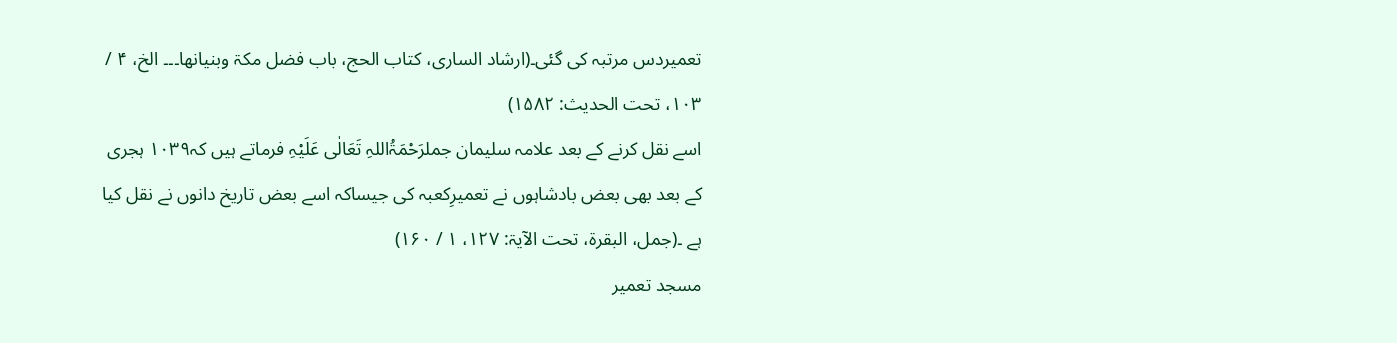تعمیردس مرتبہ کی گئی۔(ارشاد الساری، کتاب الحج، باب فضل مکۃ وبنیانھا۔۔۔ الخ، ۴ / ۱۰۳، تحت الحدیث: ۱۵۸۲)
اسے نقل کرنے کے بعد علامہ سلیمان جملرَحْمَۃُاللہِ تَعَالٰی عَلَیْہِ فرماتے ہیں کہ۱۰۳۹ ہجری کے بعد بھی بعض بادشاہوں نے تعمیرِکعبہ کی جیساکہ اسے بعض تاریخ دانوں نے نقل کیا ہے ۔(جمل، البقرۃ، تحت الآیۃ: ۱۲۷، ۱ / ۱۶۰)
مسجد تعمیر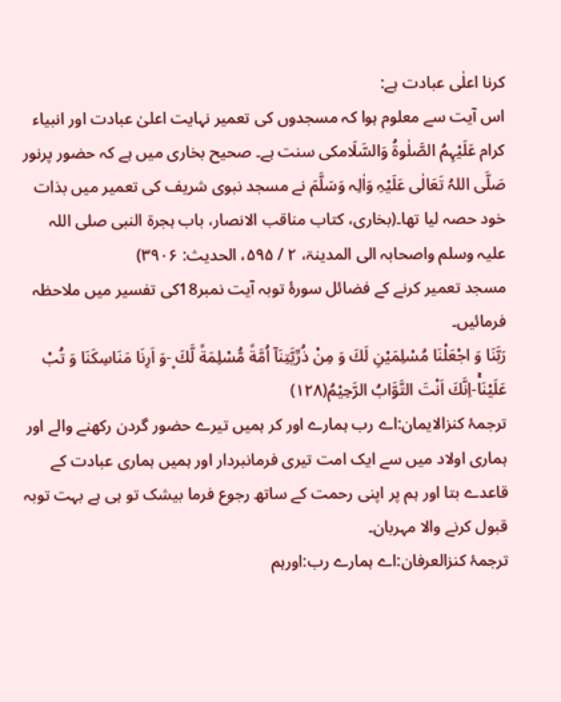کرنا اعلٰی عبادت ہے:
اس آیت سے معلوم ہوا کہ مسجدوں کی تعمیر نہایت اعلیٰ عبادت اور انبیاء کرام عَلَیْہِمُ الصَّلٰوۃُ وَالسَّلَامکی سنت ہے۔ صحیح بخاری میں ہے کہ حضور پرنور صَلَّی اللہُ تَعَالٰی عَلَیْہِ وَاٰلِہ وَسَلَّمَ نے مسجد نبوی شریف کی تعمیر میں بذات خود حصہ لیا تھا۔(بخاری، کتاب مناقب الانصار، باب ہجرۃ النبی صلی اللہ علیہ وسلم واصحابہ الی المدینۃ، ۲ / ۵۹۵، الحدیث: ۳۹۰۶)
مسجد تعمیر کرنے کے فضائل سورۂ توبہ آیت نمبر18کی تفسیر میں ملاحظہ فرمائیں۔
رَبَّنَا وَ اجْعَلْنَا مُسْلِمَیْنِ لَكَ وَ مِنْ ذُرِّیَّتِنَاۤ اُمَّةً مُّسْلِمَةً لَّكَ ۪-وَ اَرِنَا مَنَاسِكَنَا وَ تُبْ عَلَیْنَاۚ-اِنَّكَ اَنْتَ التَّوَّابُ الرَّحِیْمُ(۱۲۸)
ترجمۂ کنزالایمان:اے رب ہمارے اور کر ہمیں تیرے حضور گردن رکھنے والے اور ہماری اولاد میں سے ایک امت تیری فرمانبردار اور ہمیں ہماری عبادت کے قاعدے بتا اور ہم پر اپنی رحمت کے ساتھ رجوع فرما بیشک تو ہی ہے بہت توبہ قبول کرنے والا مہربان۔
ترجمۂ کنزالعرفان:اے ہمارے رب:اورہم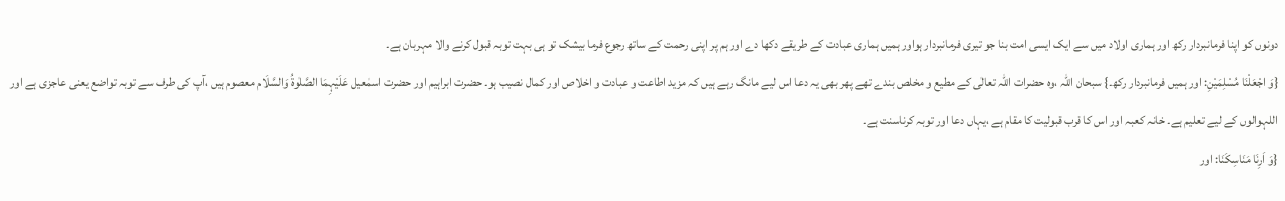دونوں کو اپنا فرمانبردار رکھ اور ہماری اولاد میں سے ایک ایسی امت بنا جو تیری فرمانبردار ہواور ہمیں ہماری عبادت کے طریقے دکھا دے اور ہم پر اپنی رحمت کے ساتھ رجوع فرما بیشک تو ہی بہت توبہ قبول کرنے والا مہربان ہے۔
{وَ اجْعَلْنَا مُسْلِمَیْنِ: اور ہمیں فرمانبردار رکھ۔} سبحان اللہ ،وہ حضرات اللہ تعالٰی کے مطیع و مخلص بندے تھے پھر بھی یہ دعا اس لیے مانگ رہے ہیں کہ مزید اطاعت و عبادت و اخلاص اور کمال نصیب ہو۔ حضرت ابراہیم اور حضرت اسمٰعیل عَلَیْہِمَا الصَّلٰوۃُ وَالسَّلَام معصوم ہیں ،آپ کی طرف سے توبہ تواضع یعنی عاجزی ہے اور اللہوالوں کے لیے تعلیم ہے۔ خانہ کعبہ اور اس کا قرب قبولیت کا مقام ہے ،یہاں دعا اور توبہ کرناسنت ہے۔
{وَ اَرِنَا مَنَاسِكَنَا: اور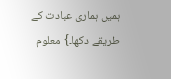ہمیں ہماری عبادت کے طریقے دکھا۔} معلوم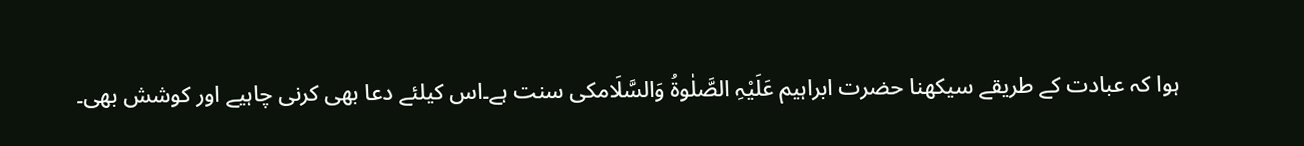ہوا کہ عبادت کے طریقے سیکھنا حضرت ابراہیم عَلَیْہِ الصَّلٰوۃُ وَالسَّلَامکی سنت ہے۔اس کیلئے دعا بھی کرنی چاہیے اور کوشش بھی۔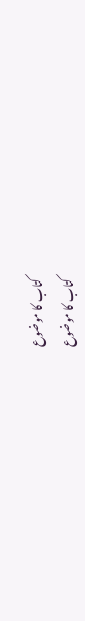کتاب کا موضوع
کتاب کا موضوع